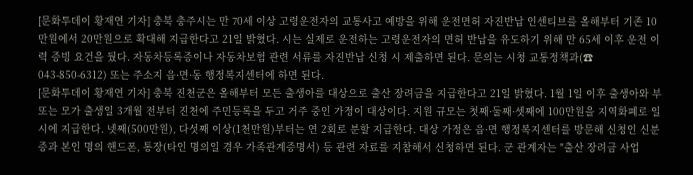[문화투데이 황재연 기자] 충북 충주시는 만 70세 이상 고령운전자의 교통사고 예방을 위해 운전면허 자진반납 인센티브를 올해부터 기존 10만원에서 20만원으로 확대해 지급한다고 21일 밝혔다. 시는 실제로 운전하는 고령운전자의 면허 반납을 유도하기 위해 만 65세 이후 운전 이력 증빙 요건을 뒀다. 자동차등록증이나 자동차보험 관련 서류를 자진반납 신청 시 제출하면 된다. 문의는 시청 교통정책과(☎ 043-850-6312) 또는 주소지 읍·면·동 행정복지센터에 하면 된다.
[문화투데이 황재연 기자] 충북 진천군은 올해부터 모든 출생아를 대상으로 출산 장려금을 지급한다고 21일 밝혔다. 1월 1일 이후 출생아와 부 또는 모가 출생일 3개월 전부터 진천에 주민등록을 두고 거주 중인 가정이 대상이다. 지원 규모는 첫째·둘째·셋째에 100만원을 지역화폐로 일시에 지급한다. 넷째(500만원), 다섯째 이상(1천만원)부터는 연 2회로 분할 지급한다. 대상 가정은 읍·면 행정복지센터를 방문해 신청인 신분증과 본인 명의 핸드폰, 통장(타인 명의일 경우 가족관계증명서) 등 관련 자료를 지참해서 신청하면 된다. 군 관계자는 "출산 장려금 사업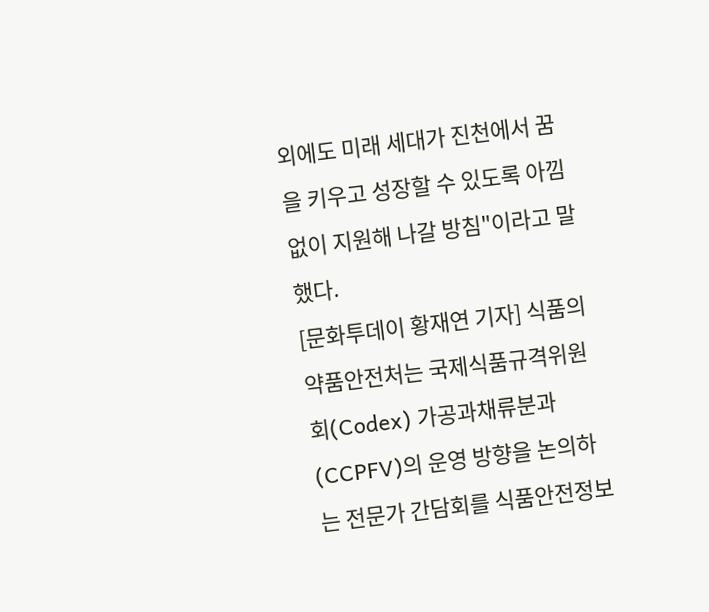외에도 미래 세대가 진천에서 꿈을 키우고 성장할 수 있도록 아낌없이 지원해 나갈 방침"이라고 말했다.
[문화투데이 황재연 기자] 식품의약품안전처는 국제식품규격위원회(Codex) 가공과채류분과(CCPFV)의 운영 방향을 논의하는 전문가 간담회를 식품안전정보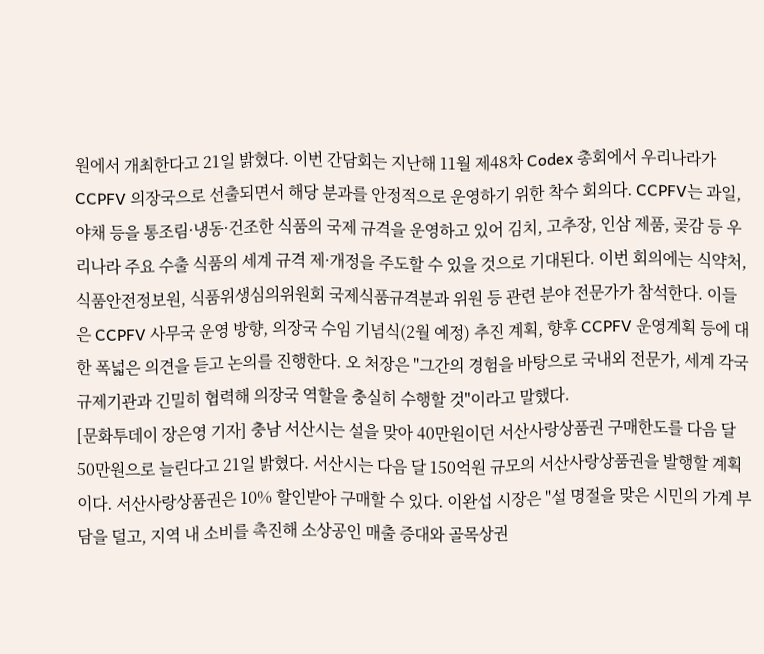원에서 개최한다고 21일 밝혔다. 이번 간담회는 지난해 11월 제48차 Codex 총회에서 우리나라가 CCPFV 의장국으로 선출되면서 해당 분과를 안정적으로 운영하기 위한 착수 회의다. CCPFV는 과일, 야채 등을 통조림·냉동·건조한 식품의 국제 규격을 운영하고 있어 김치, 고추장, 인삼 제품, 곶감 등 우리나라 주요 수출 식품의 세계 규격 제·개정을 주도할 수 있을 것으로 기대된다. 이번 회의에는 식약처, 식품안전정보원, 식품위생심의위원회 국제식품규격분과 위원 등 관련 분야 전문가가 참석한다. 이들은 CCPFV 사무국 운영 방향, 의장국 수임 기념식(2월 예정) 추진 계획, 향후 CCPFV 운영계획 등에 대한 폭넓은 의견을 듣고 논의를 진행한다. 오 처장은 "그간의 경험을 바탕으로 국내외 전문가, 세계 각국 규제기관과 긴밀히 협력해 의장국 역할을 충실히 수행할 것"이라고 말했다.
[문화투데이 장은영 기자] 충남 서산시는 설을 맞아 40만원이던 서산사랑상품권 구매한도를 다음 달 50만원으로 늘린다고 21일 밝혔다. 서산시는 다음 달 150억원 규모의 서산사랑상품권을 발행할 계획이다. 서산사랑상품권은 10% 할인받아 구매할 수 있다. 이완섭 시장은 "설 명절을 맞은 시민의 가계 부담을 덜고, 지역 내 소비를 촉진해 소상공인 매출 증대와 골목상권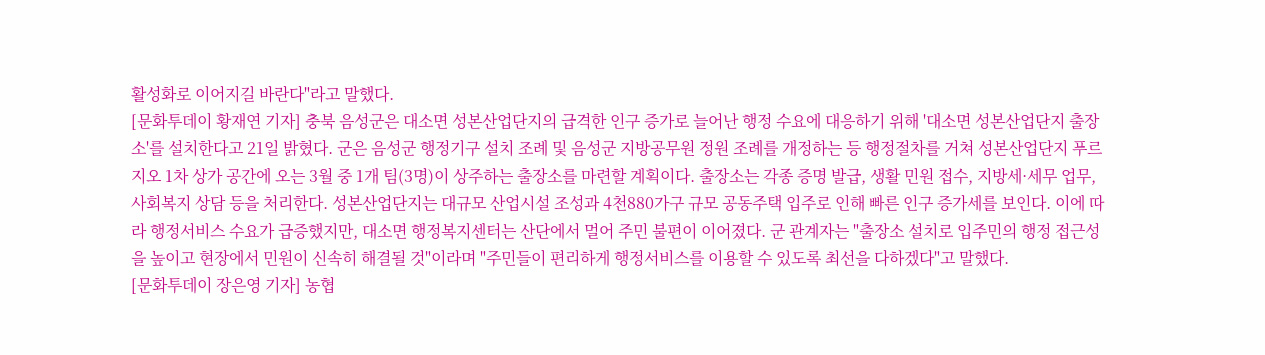활성화로 이어지길 바란다"라고 말했다.
[문화투데이 황재연 기자] 충북 음성군은 대소면 성본산업단지의 급격한 인구 증가로 늘어난 행정 수요에 대응하기 위해 '대소면 성본산업단지 출장소'를 설치한다고 21일 밝혔다. 군은 음성군 행정기구 설치 조례 및 음성군 지방공무원 정원 조례를 개정하는 등 행정절차를 거쳐 성본산업단지 푸르지오 1차 상가 공간에 오는 3월 중 1개 팀(3명)이 상주하는 출장소를 마련할 계획이다. 출장소는 각종 증명 발급, 생활 민원 접수, 지방세·세무 업무, 사회복지 상담 등을 처리한다. 성본산업단지는 대규모 산업시설 조성과 4천880가구 규모 공동주택 입주로 인해 빠른 인구 증가세를 보인다. 이에 따라 행정서비스 수요가 급증했지만, 대소면 행정복지센터는 산단에서 멀어 주민 불편이 이어졌다. 군 관계자는 "출장소 설치로 입주민의 행정 접근성을 높이고 현장에서 민원이 신속히 해결될 것"이라며 "주민들이 편리하게 행정서비스를 이용할 수 있도록 최선을 다하겠다"고 말했다.
[문화투데이 장은영 기자] 농협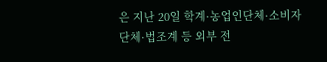은 지난 20일 학계·농업인단체·소비자단체·법조계 등 외부 전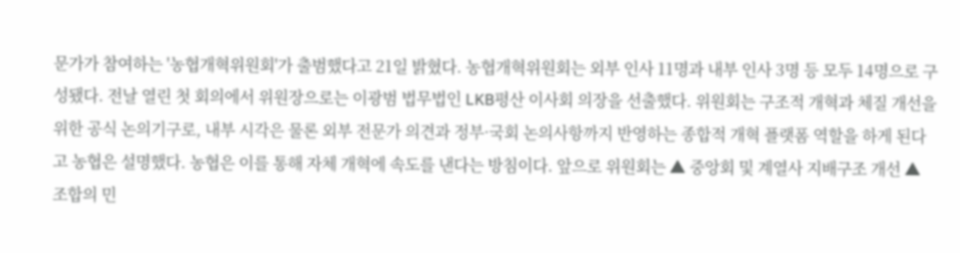문가가 참여하는 '농협개혁위원회'가 출범했다고 21일 밝혔다. 농협개혁위원회는 외부 인사 11명과 내부 인사 3명 등 모두 14명으로 구성됐다. 전날 열린 첫 회의에서 위원장으로는 이광범 법무법인 LKB평산 이사회 의장을 선출했다. 위원회는 구조적 개혁과 체질 개선을 위한 공식 논의기구로, 내부 시각은 물론 외부 전문가 의견과 정부·국회 논의사항까지 반영하는 종합적 개혁 플랫폼 역할을 하게 된다고 농협은 설명했다. 농협은 이를 통해 자체 개혁에 속도를 낸다는 방침이다. 앞으로 위원회는 ▲ 중앙회 및 계열사 지배구조 개선 ▲ 조합의 민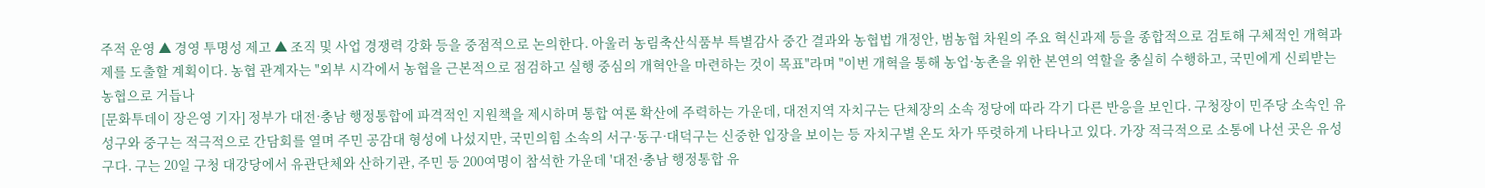주적 운영 ▲ 경영 투명성 제고 ▲ 조직 및 사업 경쟁력 강화 등을 중점적으로 논의한다. 아울러 농림축산식품부 특별감사 중간 결과와 농협법 개정안, 범농협 차원의 주요 혁신과제 등을 종합적으로 검토해 구체적인 개혁과제를 도출할 계획이다. 농협 관계자는 "외부 시각에서 농협을 근본적으로 점검하고 실행 중심의 개혁안을 마련하는 것이 목표"라며 "이번 개혁을 통해 농업·농촌을 위한 본연의 역할을 충실히 수행하고, 국민에게 신뢰받는 농협으로 거듭나
[문화투데이 장은영 기자] 정부가 대전·충남 행정통합에 파격적인 지원책을 제시하며 통합 여론 확산에 주력하는 가운데, 대전지역 자치구는 단체장의 소속 정당에 따라 각기 다른 반응을 보인다. 구청장이 민주당 소속인 유성구와 중구는 적극적으로 간담회를 열며 주민 공감대 형성에 나섰지만, 국민의힘 소속의 서구·동구·대덕구는 신중한 입장을 보이는 등 자치구별 온도 차가 뚜렷하게 나타나고 있다. 가장 적극적으로 소통에 나선 곳은 유성구다. 구는 20일 구청 대강당에서 유관단체와 산하기관, 주민 등 200여명이 참석한 가운데 '대전·충남 행정통합 유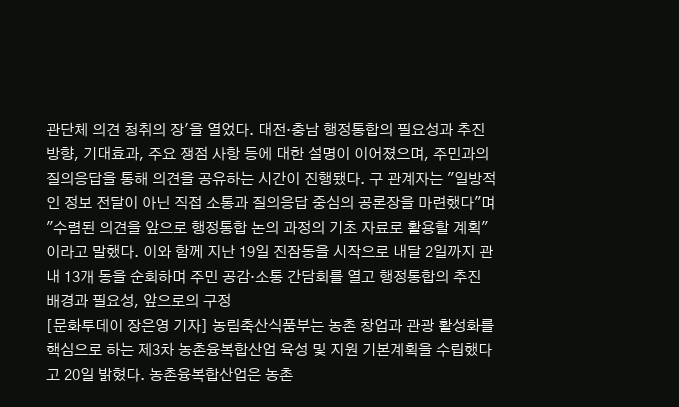관단체 의견 청취의 장'을 열었다. 대전·충남 행정통합의 필요성과 추진 방향, 기대효과, 주요 쟁점 사항 등에 대한 설명이 이어졌으며, 주민과의 질의응답을 통해 의견을 공유하는 시간이 진행됐다. 구 관계자는 "일방적인 정보 전달이 아닌 직접 소통과 질의응답 중심의 공론장을 마련했다"며 "수렴된 의견을 앞으로 행정통합 논의 과정의 기초 자료로 활용할 계획"이라고 말했다. 이와 함께 지난 19일 진잠동을 시작으로 내달 2일까지 관내 13개 동을 순회하며 주민 공감·소통 간담회를 열고 행정통합의 추진 배경과 필요성, 앞으로의 구정
[문화투데이 장은영 기자] 농림축산식품부는 농촌 창업과 관광 활성화를 핵심으로 하는 제3차 농촌융복합산업 육성 및 지원 기본계획을 수립했다고 20일 밝혔다. 농촌융복합산업은 농촌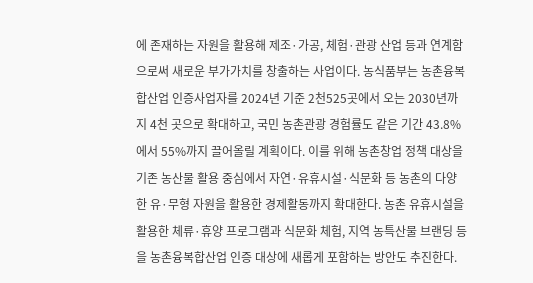에 존재하는 자원을 활용해 제조·가공, 체험·관광 산업 등과 연계함으로써 새로운 부가가치를 창출하는 사업이다. 농식품부는 농촌융복합산업 인증사업자를 2024년 기준 2천525곳에서 오는 2030년까지 4천 곳으로 확대하고, 국민 농촌관광 경험률도 같은 기간 43.8%에서 55%까지 끌어올릴 계획이다. 이를 위해 농촌창업 정책 대상을 기존 농산물 활용 중심에서 자연·유휴시설·식문화 등 농촌의 다양한 유·무형 자원을 활용한 경제활동까지 확대한다. 농촌 유휴시설을 활용한 체류·휴양 프로그램과 식문화 체험, 지역 농특산물 브랜딩 등을 농촌융복합산업 인증 대상에 새롭게 포함하는 방안도 추진한다.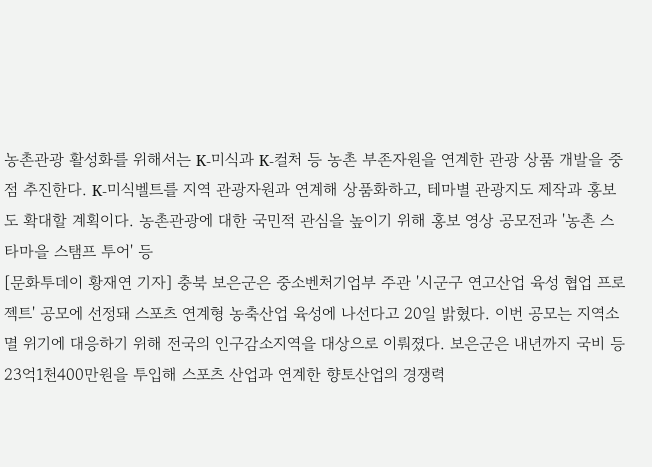농촌관광 활성화를 위해서는 K-미식과 K-컬처 등 농촌 부존자원을 연계한 관광 상품 개발을 중점 추진한다. K-미식벨트를 지역 관광자원과 연계해 상품화하고, 테마별 관광지도 제작과 홍보도 확대할 계획이다. 농촌관광에 대한 국민적 관심을 높이기 위해 홍보 영상 공모전과 '농촌 스타마을 스탬프 투어' 등
[문화투데이 황재연 기자] 충북 보은군은 중소벤처기업부 주관 '시군구 연고산업 육성 협업 프로젝트' 공모에 선정돼 스포츠 연계형 농축산업 육성에 나선다고 20일 밝혔다. 이번 공모는 지역소멸 위기에 대응하기 위해 전국의 인구감소지역을 대상으로 이뤄졌다. 보은군은 내년까지 국비 등 23억1천400만원을 투입해 스포츠 산업과 연계한 향토산업의 경쟁력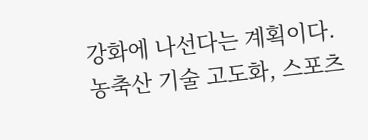강화에 나선다는 계획이다. 농축산 기술 고도화, 스포츠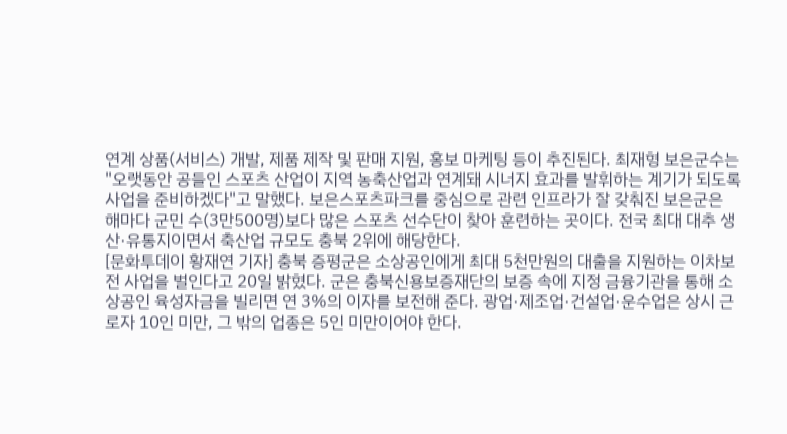연계 상품(서비스) 개발, 제품 제작 및 판매 지원, 홍보 마케팅 등이 추진된다. 최재형 보은군수는 "오랫동안 공들인 스포츠 산업이 지역 농축산업과 연계돼 시너지 효과를 발휘하는 계기가 되도록 사업을 준비하겠다"고 말했다. 보은스포츠파크를 중심으로 관련 인프라가 잘 갖춰진 보은군은 해마다 군민 수(3만500명)보다 많은 스포츠 선수단이 찾아 훈련하는 곳이다. 전국 최대 대추 생산·유통지이면서 축산업 규모도 충북 2위에 해당한다.
[문화투데이 황재연 기자] 충북 증평군은 소상공인에게 최대 5천만원의 대출을 지원하는 이차보전 사업을 벌인다고 20일 밝혔다. 군은 충북신용보증재단의 보증 속에 지정 금융기관을 통해 소상공인 육성자금을 빌리면 연 3%의 이자를 보전해 준다. 광업·제조업·건설업·운수업은 상시 근로자 10인 미만, 그 밖의 업종은 5인 미만이어야 한다.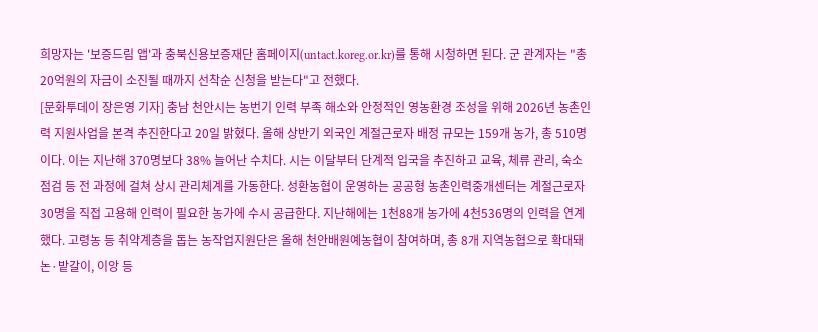희망자는 '보증드림 앱'과 충북신용보증재단 홈페이지(untact.koreg.or.kr)를 통해 시청하면 된다. 군 관계자는 "총 20억원의 자금이 소진될 때까지 선착순 신청을 받는다"고 전했다.
[문화투데이 장은영 기자] 충남 천안시는 농번기 인력 부족 해소와 안정적인 영농환경 조성을 위해 2026년 농촌인력 지원사업을 본격 추진한다고 20일 밝혔다. 올해 상반기 외국인 계절근로자 배정 규모는 159개 농가, 총 510명이다. 이는 지난해 370명보다 38% 늘어난 수치다. 시는 이달부터 단계적 입국을 추진하고 교육, 체류 관리, 숙소 점검 등 전 과정에 걸쳐 상시 관리체계를 가동한다. 성환농협이 운영하는 공공형 농촌인력중개센터는 계절근로자 30명을 직접 고용해 인력이 필요한 농가에 수시 공급한다. 지난해에는 1천88개 농가에 4천536명의 인력을 연계했다. 고령농 등 취약계층을 돕는 농작업지원단은 올해 천안배원예농협이 참여하며, 총 8개 지역농협으로 확대돼 논·밭갈이, 이앙 등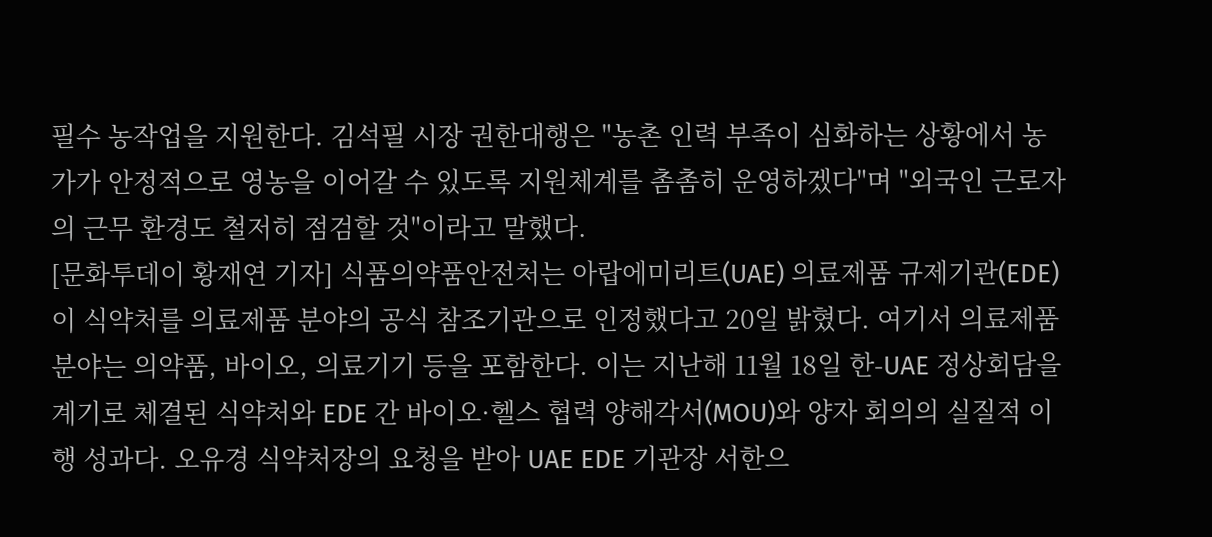필수 농작업을 지원한다. 김석필 시장 권한대행은 "농촌 인력 부족이 심화하는 상황에서 농가가 안정적으로 영농을 이어갈 수 있도록 지원체계를 촘촘히 운영하겠다"며 "외국인 근로자의 근무 환경도 철저히 점검할 것"이라고 말했다.
[문화투데이 황재연 기자] 식품의약품안전처는 아랍에미리트(UAE) 의료제품 규제기관(EDE)이 식약처를 의료제품 분야의 공식 참조기관으로 인정했다고 20일 밝혔다. 여기서 의료제품 분야는 의약품, 바이오, 의료기기 등을 포함한다. 이는 지난해 11월 18일 한-UAE 정상회담을 계기로 체결된 식약처와 EDE 간 바이오·헬스 협력 양해각서(MOU)와 양자 회의의 실질적 이행 성과다. 오유경 식약처장의 요청을 받아 UAE EDE 기관장 서한으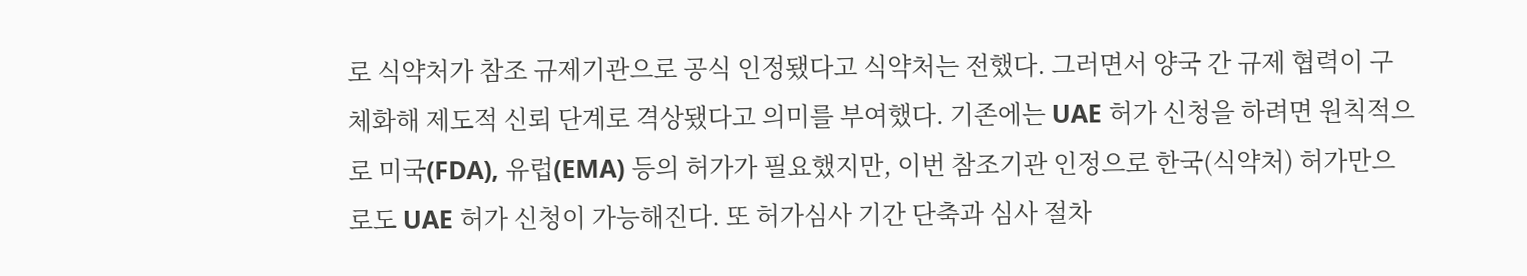로 식약처가 참조 규제기관으로 공식 인정됐다고 식약처는 전했다. 그러면서 양국 간 규제 협력이 구체화해 제도적 신뢰 단계로 격상됐다고 의미를 부여했다. 기존에는 UAE 허가 신청을 하려면 원칙적으로 미국(FDA), 유럽(EMA) 등의 허가가 필요했지만, 이번 참조기관 인정으로 한국(식약처) 허가만으로도 UAE 허가 신청이 가능해진다. 또 허가심사 기간 단축과 심사 절차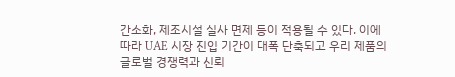간소화, 제조시설 실사 면제 등이 적용될 수 있다. 이에 따라 UAE 시장 진입 기간이 대폭 단축되고 우리 제품의 글로벌 경쟁력과 신뢰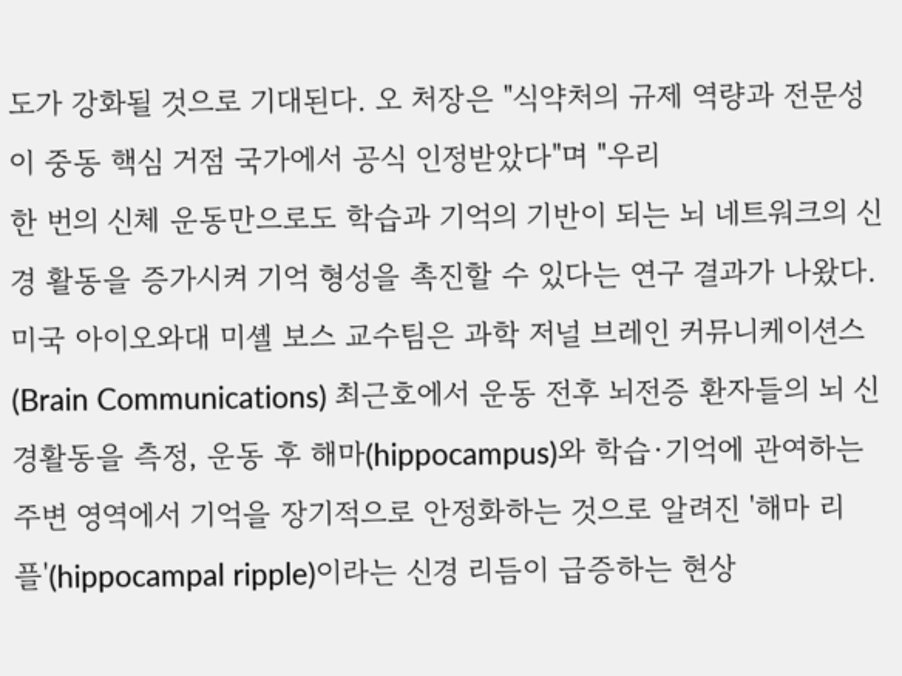도가 강화될 것으로 기대된다. 오 처장은 "식약처의 규제 역량과 전문성이 중동 핵심 거점 국가에서 공식 인정받았다"며 "우리
한 번의 신체 운동만으로도 학습과 기억의 기반이 되는 뇌 네트워크의 신경 활동을 증가시켜 기억 형성을 촉진할 수 있다는 연구 결과가 나왔다. 미국 아이오와대 미셸 보스 교수팀은 과학 저널 브레인 커뮤니케이션스(Brain Communications) 최근호에서 운동 전후 뇌전증 환자들의 뇌 신경활동을 측정, 운동 후 해마(hippocampus)와 학습·기억에 관여하는 주변 영역에서 기억을 장기적으로 안정화하는 것으로 알려진 '해마 리플'(hippocampal ripple)이라는 신경 리듬이 급증하는 현상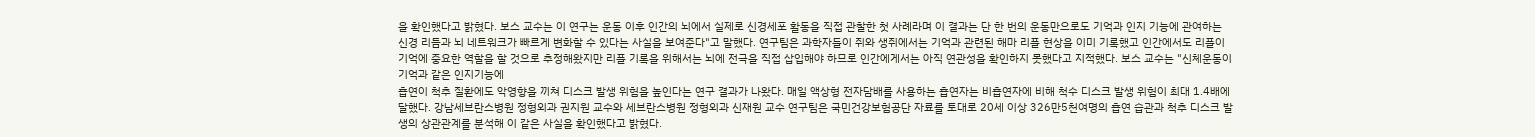을 확인했다고 밝혔다. 보스 교수는 이 연구는 운동 이후 인간의 뇌에서 실제로 신경세포 활동을 직접 관찰한 첫 사례라며 이 결과는 단 한 번의 운동만으로도 기억과 인지 기능에 관여하는 신경 리듬과 뇌 네트워크가 빠르게 변화할 수 있다는 사실을 보여준다"고 말했다. 연구팀은 과학자들이 쥐와 생쥐에서는 기억과 관련된 해마 리플 현상을 이미 기록했고 인간에서도 리플이 기억에 중요한 역할을 할 것으로 추정해왔지만 리플 기록을 위해서는 뇌에 전극을 직접 삽입해야 하므로 인간에게서는 아직 연관성을 확인하지 못했다고 지적했다. 보스 교수는 "신체운동이 기억과 같은 인지기능에
흡연이 척추 질환에도 악영향을 끼쳐 디스크 발생 위험을 높인다는 연구 결과가 나왔다. 매일 액상형 전자담배를 사용하는 흡연자는 비흡연자에 비해 척수 디스크 발생 위험이 최대 1.4배에 달했다. 강남세브란스병원 정형외과 권지원 교수와 세브란스병원 정형외과 신재원 교수 연구팀은 국민건강보험공단 자료를 토대로 20세 이상 326만5천여명의 흡연 습관과 척추 디스크 발생의 상관관계를 분석해 이 같은 사실을 확인했다고 밝혔다.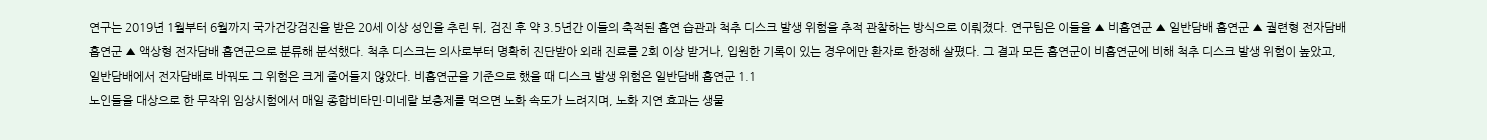연구는 2019년 1월부터 6월까지 국가건강검진을 받은 20세 이상 성인을 추린 뒤, 검진 후 약 3.5년간 이들의 축적된 흡연 습관과 척추 디스크 발생 위험을 추적 관찰하는 방식으로 이뤄졌다. 연구팀은 이들을 ▲ 비흡연군 ▲ 일반담배 흡연군 ▲ 궐련형 전자담배 흡연군 ▲ 액상형 전자담배 흡연군으로 분류해 분석했다. 척추 디스크는 의사로부터 명확히 진단받아 외래 진료를 2회 이상 받거나, 입원한 기록이 있는 경우에만 환자로 한정해 살폈다. 그 결과 모든 흡연군이 비흡연군에 비해 척추 디스크 발생 위험이 높았고, 일반담배에서 전자담배로 바꿔도 그 위험은 크게 줄어들지 않았다. 비흡연군을 기준으로 했을 때 디스크 발생 위험은 일반담배 흡연군 1.1
노인들을 대상으로 한 무작위 임상시험에서 매일 종합비타민·미네랄 보충제를 먹으면 노화 속도가 느려지며, 노화 지연 효과는 생물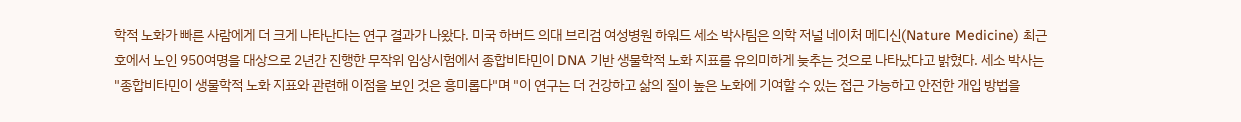학적 노화가 빠른 사람에게 더 크게 나타난다는 연구 결과가 나왔다. 미국 하버드 의대 브리검 여성병원 하워드 세소 박사팀은 의학 저널 네이처 메디신(Nature Medicine) 최근호에서 노인 950여명을 대상으로 2년간 진행한 무작위 임상시험에서 종합비타민이 DNA 기반 생물학적 노화 지표를 유의미하게 늦추는 것으로 나타났다고 밝혔다. 세소 박사는 "종합비타민이 생물학적 노화 지표와 관련해 이점을 보인 것은 흥미롭다"며 "이 연구는 더 건강하고 삶의 질이 높은 노화에 기여할 수 있는 접근 가능하고 안전한 개입 방법을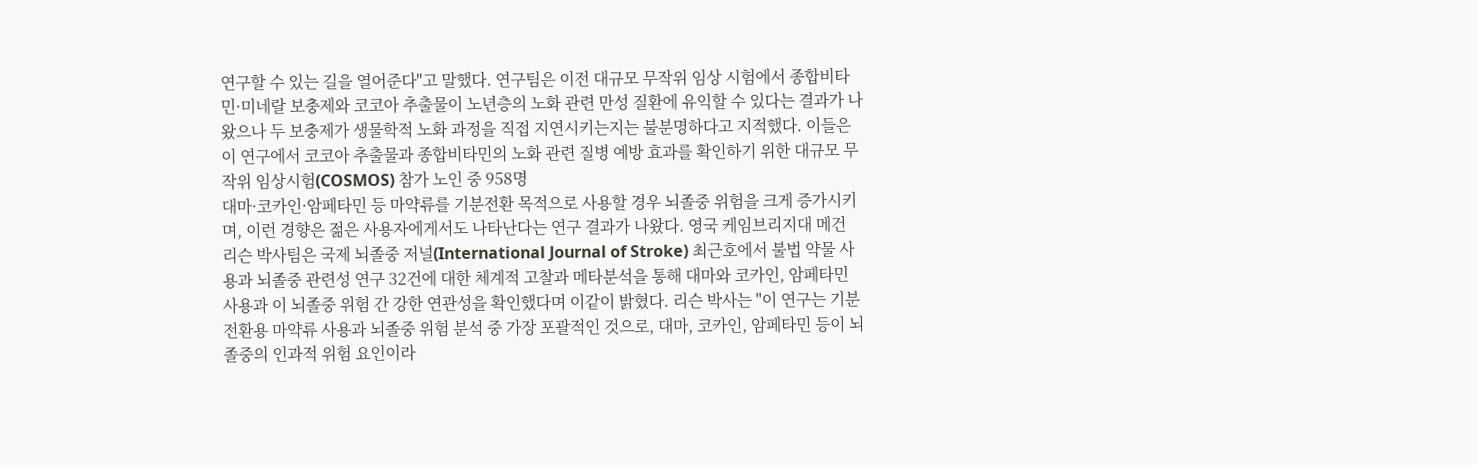연구할 수 있는 길을 열어준다"고 말했다. 연구팀은 이전 대규모 무작위 임상 시험에서 종합비타민·미네랄 보충제와 코코아 추출물이 노년층의 노화 관련 만성 질환에 유익할 수 있다는 결과가 나왔으나 두 보충제가 생물학적 노화 과정을 직접 지연시키는지는 불분명하다고 지적했다. 이들은 이 연구에서 코코아 추출물과 종합비타민의 노화 관련 질병 예방 효과를 확인하기 위한 대규모 무작위 임상시험(COSMOS) 참가 노인 중 958명
대마·코카인·암페타민 등 마약류를 기분전환 목적으로 사용할 경우 뇌졸중 위험을 크게 증가시키며, 이런 경향은 젊은 사용자에게서도 나타난다는 연구 결과가 나왔다. 영국 케임브리지대 메건 리슨 박사팀은 국제 뇌졸중 저널(International Journal of Stroke) 최근호에서 불법 약물 사용과 뇌졸중 관련성 연구 32건에 대한 체계적 고찰과 메타분석을 통해 대마와 코카인, 암페타민 사용과 이 뇌졸중 위험 간 강한 연관성을 확인했다며 이같이 밝혔다. 리슨 박사는 "이 연구는 기분 전환용 마약류 사용과 뇌졸중 위험 분석 중 가장 포괄적인 것으로, 대마, 코카인, 암페타민 등이 뇌졸중의 인과적 위험 요인이라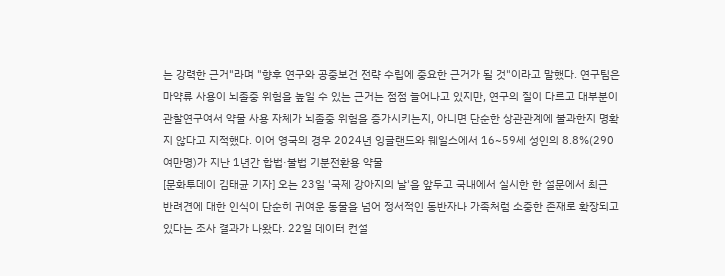는 강력한 근거"라며 "향후 연구와 공중보건 전략 수립에 중요한 근거가 될 것"이라고 말했다. 연구팀은 마약류 사용이 뇌졸중 위험을 높일 수 있는 근거는 점점 늘어나고 있지만, 연구의 질이 다르고 대부분이 관찰연구여서 약물 사용 자체가 뇌졸중 위험을 증가시키는지, 아니면 단순한 상관관계에 불과한지 명확지 않다고 지적했다. 이어 영국의 경우 2024년 잉글랜드와 웨일스에서 16~59세 성인의 8.8%(290여만명)가 지난 1년간 합법·불법 기분전환용 약물
[문화투데이 김태균 기자] 오는 23일 '국제 강아지의 날'을 앞두고 국내에서 실시한 한 설문에서 최근 반려견에 대한 인식이 단순히 귀여운 동물을 넘어 정서적인 동반자나 가족처럼 소중한 존재로 확장되고 있다는 조사 결과가 나왔다. 22일 데이터 컨설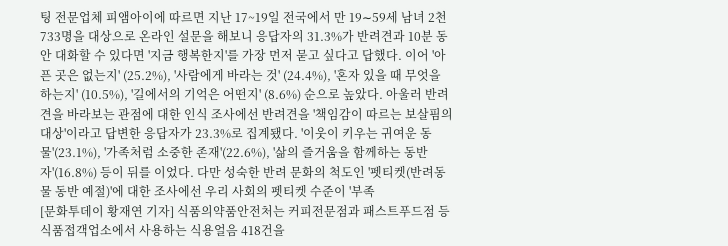팅 전문업체 피앰아이에 따르면 지난 17~19일 전국에서 만 19∼59세 남녀 2천733명을 대상으로 온라인 설문을 해보니 응답자의 31.3%가 반려견과 10분 동안 대화할 수 있다면 '지금 행복한지'를 가장 먼저 묻고 싶다고 답했다. 이어 '아픈 곳은 없는지' (25.2%), '사람에게 바라는 것' (24.4%), '혼자 있을 때 무엇을 하는지' (10.5%), '길에서의 기억은 어떤지' (8.6%) 순으로 높았다. 아울러 반려견을 바라보는 관점에 대한 인식 조사에선 반려견을 '책임감이 따르는 보살핌의 대상'이라고 답변한 응답자가 23.3%로 집계됐다. '이웃이 키우는 귀여운 동물'(23.1%), '가족처럼 소중한 존재'(22.6%), '삶의 즐거움을 함께하는 동반자'(16.8%) 등이 뒤를 이었다. 다만 성숙한 반려 문화의 척도인 '펫티켓(반려동물 동반 예절)'에 대한 조사에선 우리 사회의 펫티켓 수준이 '부족
[문화투데이 황재연 기자] 식품의약품안전처는 커피전문점과 패스트푸드점 등 식품접객업소에서 사용하는 식용얼음 418건을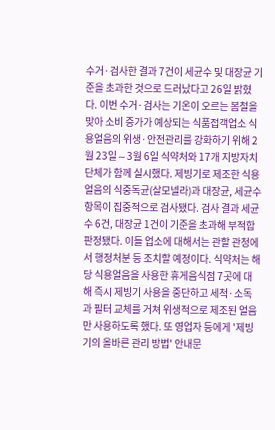수거·검사한 결과 7건이 세균수 및 대장균 기준을 초과한 것으로 드러났다고 26일 밝혔다. 이번 수거·검사는 기온이 오르는 봄철을 맞아 소비 증가가 예상되는 식품접객업소 식용얼음의 위생·안전관리를 강화하기 위해 2월 23일∼3월 6일 식약처와 17개 지방자치단체가 함께 실시했다. 제빙기로 제조한 식용얼음의 식중독균(살모넬라)과 대장균, 세균수 항목이 집중적으로 검사됐다. 검사 결과 세균수 6건, 대장균 1건이 기준을 초과해 부적합 판정됐다. 이들 업소에 대해서는 관할 관청에서 행정처분 등 조치할 예정이다. 식약처는 해당 식용얼음을 사용한 휴게음식점 7곳에 대해 즉시 제빙기 사용을 중단하고 세척·소독과 필터 교체를 거쳐 위생적으로 제조된 얼음만 사용하도록 했다. 또 영업자 등에게 '제빙기의 올바른 관리 방법' 안내문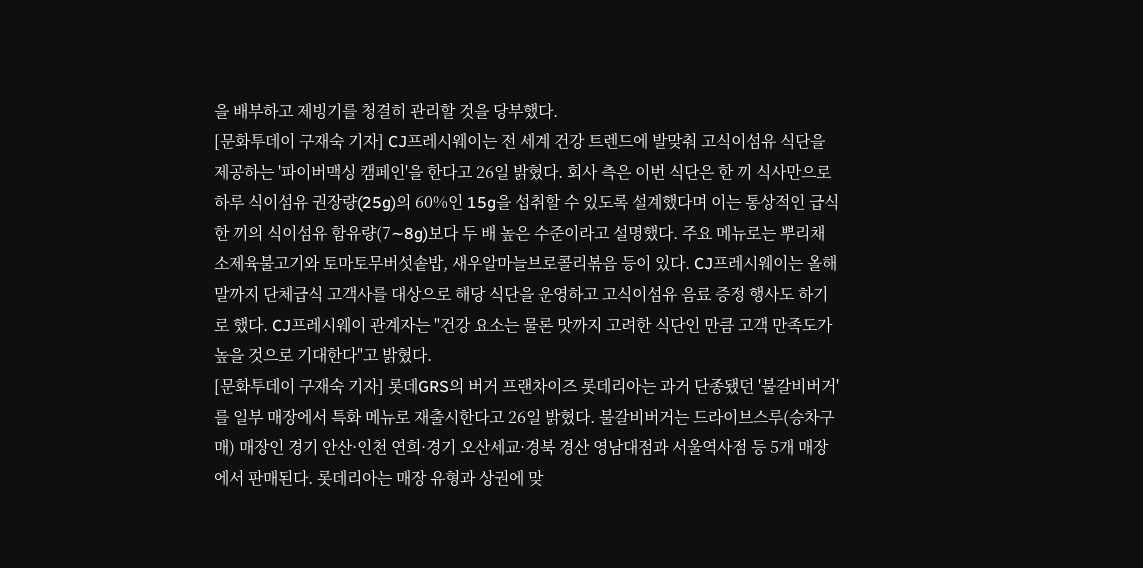을 배부하고 제빙기를 청결히 관리할 것을 당부했다.
[문화투데이 구재숙 기자] CJ프레시웨이는 전 세계 건강 트렌드에 발맞춰 고식이섬유 식단을 제공하는 '파이버맥싱 캠페인'을 한다고 26일 밝혔다. 회사 측은 이번 식단은 한 끼 식사만으로 하루 식이섬유 권장량(25g)의 60%인 15g을 섭취할 수 있도록 설계했다며 이는 통상적인 급식 한 끼의 식이섬유 함유량(7∼8g)보다 두 배 높은 수준이라고 설명했다. 주요 메뉴로는 뿌리채소제육불고기와 토마토무버섯솥밥, 새우알마늘브로콜리볶음 등이 있다. CJ프레시웨이는 올해 말까지 단체급식 고객사를 대상으로 해당 식단을 운영하고 고식이섬유 음료 증정 행사도 하기로 했다. CJ프레시웨이 관계자는 "건강 요소는 물론 맛까지 고려한 식단인 만큼 고객 만족도가 높을 것으로 기대한다"고 밝혔다.
[문화투데이 구재숙 기자] 롯데GRS의 버거 프랜차이즈 롯데리아는 과거 단종됐던 '불갈비버거'를 일부 매장에서 특화 메뉴로 재출시한다고 26일 밝혔다. 불갈비버거는 드라이브스루(승차구매) 매장인 경기 안산·인천 연희·경기 오산세교·경북 경산 영남대점과 서울역사점 등 5개 매장에서 판매된다. 롯데리아는 매장 유형과 상권에 맞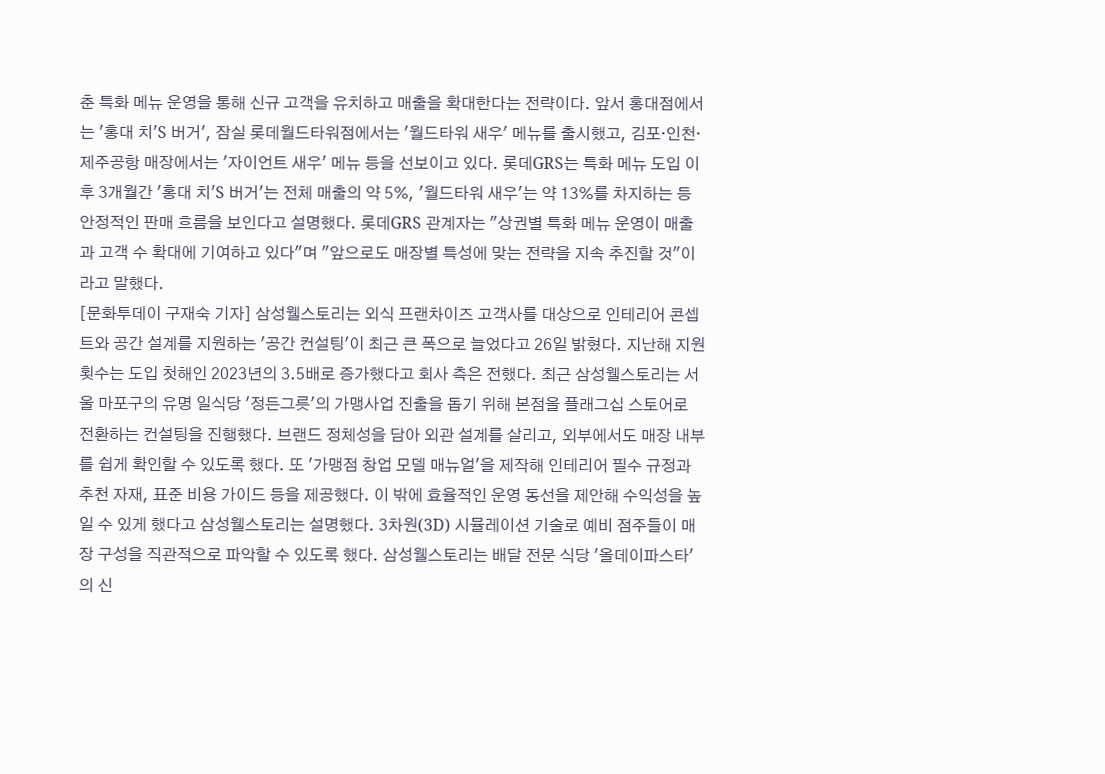춘 특화 메뉴 운영을 통해 신규 고객을 유치하고 매출을 확대한다는 전략이다. 앞서 홍대점에서는 '홍대 치'S 버거', 잠실 롯데월드타워점에서는 '월드타워 새우' 메뉴를 출시했고, 김포·인천·제주공항 매장에서는 '자이언트 새우' 메뉴 등을 선보이고 있다. 롯데GRS는 특화 메뉴 도입 이후 3개월간 '홍대 치'S 버거'는 전체 매출의 약 5%, '월드타워 새우'는 약 13%를 차지하는 등 안정적인 판매 흐름을 보인다고 설명했다. 롯데GRS 관계자는 "상권별 특화 메뉴 운영이 매출과 고객 수 확대에 기여하고 있다"며 "앞으로도 매장별 특성에 맞는 전략을 지속 추진할 것"이라고 말했다.
[문화투데이 구재숙 기자] 삼성웰스토리는 외식 프랜차이즈 고객사를 대상으로 인테리어 콘셉트와 공간 설계를 지원하는 '공간 컨설팅'이 최근 큰 폭으로 늘었다고 26일 밝혔다. 지난해 지원 횟수는 도입 첫해인 2023년의 3.5배로 증가했다고 회사 측은 전했다. 최근 삼성웰스토리는 서울 마포구의 유명 일식당 '정든그릇'의 가맹사업 진출을 돕기 위해 본점을 플래그십 스토어로 전환하는 컨설팅을 진행했다. 브랜드 정체성을 담아 외관 설계를 살리고, 외부에서도 매장 내부를 쉽게 확인할 수 있도록 했다. 또 '가맹점 창업 모델 매뉴얼'을 제작해 인테리어 필수 규정과 추천 자재, 표준 비용 가이드 등을 제공했다. 이 밖에 효율적인 운영 동선을 제안해 수익성을 높일 수 있게 했다고 삼성웰스토리는 설명했다. 3차원(3D) 시뮬레이션 기술로 예비 점주들이 매장 구성을 직관적으로 파악할 수 있도록 했다. 삼성웰스토리는 배달 전문 식당 '올데이파스타'의 신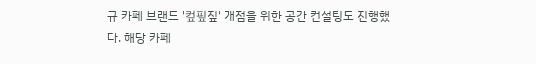규 카페 브랜드 '컾핖짚' 개점을 위한 공간 컨설팅도 진행했다. 해당 카페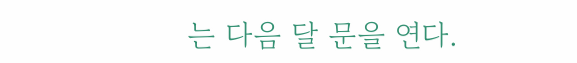는 다음 달 문을 연다.